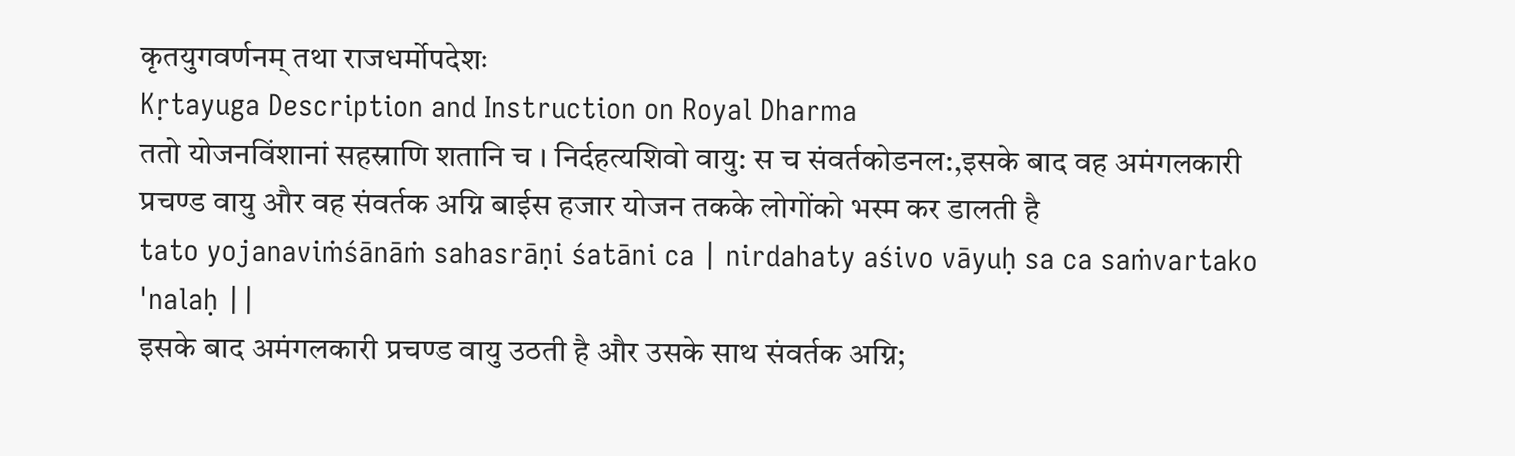कृतयुगवर्णनम् तथा राजधर्मोपदेशः
Kṛtayuga Description and Instruction on Royal Dharma
ततो योजनविंशानां सहस्राणि शतानि च । निर्दहत्यशिवो वायु: स च संवर्तकोडनल:,इसके बाद वह अमंगलकारी प्रचण्ड वायु और वह संवर्तक अग्नि बाईस हजार योजन तकके लोगोंको भस्म कर डालती है
tato yojanaviṁśānāṁ sahasrāṇi śatāni ca | nirdahaty aśivo vāyuḥ sa ca saṁvartako 'nalaḥ ||
इसके बाद अमंगलकारी प्रचण्ड वायु उठती है और उसके साथ संवर्तक अग्नि;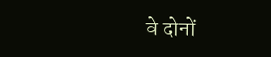वे दोनों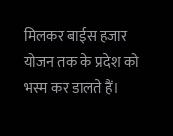मिलकर बाईस हजार योजन तक के प्रदेश को भस्म कर डालते हैं।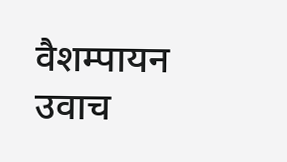वैशम्पायन उवाच